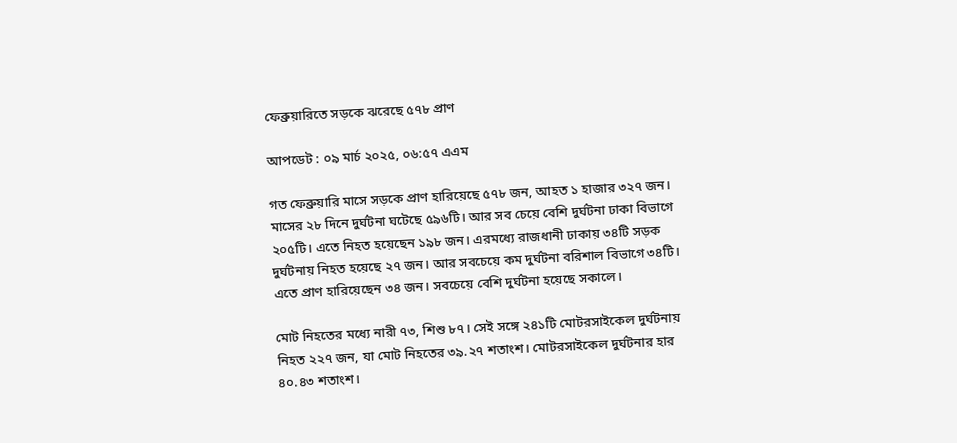ফেব্রুয়ারিতে সড়কে ঝরেছে ৫৭৮ প্রাণ

আপডেট : ০৯ মার্চ ২০২৫, ০৬:৫৭ এএম

গত ফেব্রুয়ারি মাসে সড়কে প্রাণ হারিয়েছে ৫৭৮ জন, আহত ১ হাজার ৩২৭ জন। মাসের ২৮ দিনে দুর্ঘটনা ঘটেছে ৫৯৬টি। আর সব চেয়ে বেশি দুর্ঘটনা ঢাকা বিভাগে ২০৫টি। এতে নিহত হয়েছেন ১৯৮ জন। এরমধ্যে রাজধানী ঢাকায় ৩৪টি সড়ক দুর্ঘটনায় নিহত হয়েছে ২৭ জন। আর সবচেয়ে কম দুর্ঘটনা বরিশাল বিভাগে ৩৪টি। এতে প্রাণ হারিয়েছেন ৩৪ জন। সবচেয়ে বেশি দুর্ঘটনা হয়েছে সকালে।

মোট নিহতের মধ্যে নারী ৭৩, শিশু ৮৭। সেই সঙ্গে ২৪১টি মোটরসাইকেল দুর্ঘটনায় নিহত ২২৭ জন, যা মোট নিহতের ৩৯.২৭ শতাংশ। মোটরসাইকেল দুর্ঘটনার হার ৪০.৪৩ শতাংশ।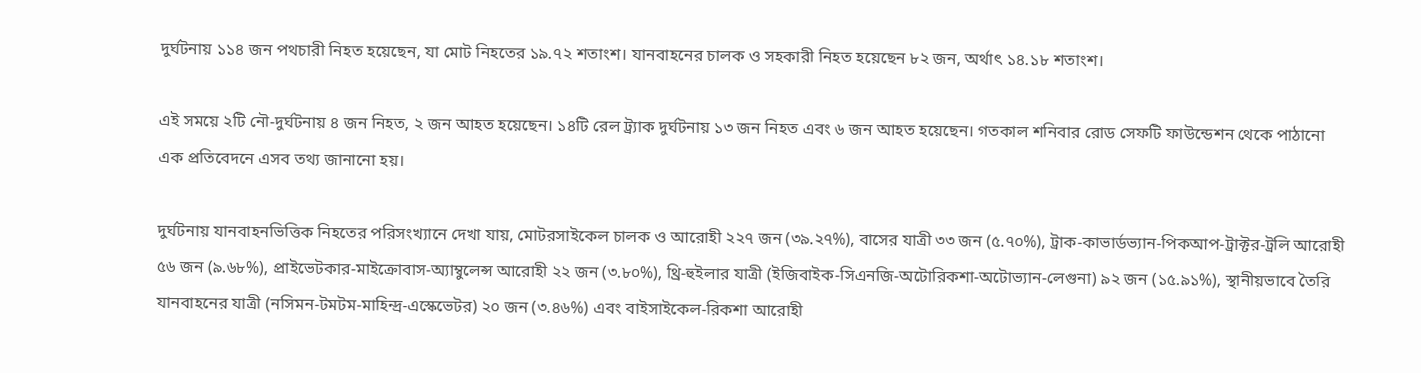দুর্ঘটনায় ১১৪ জন পথচারী নিহত হয়েছেন, যা মোট নিহতের ১৯.৭২ শতাংশ। যানবাহনের চালক ও সহকারী নিহত হয়েছেন ৮২ জন, অর্থাৎ ১৪.১৮ শতাংশ।

এই সময়ে ২টি নৌ-দুর্ঘটনায় ৪ জন নিহত, ২ জন আহত হয়েছেন। ১৪টি রেল ট্র্যাক দুর্ঘটনায় ১৩ জন নিহত এবং ৬ জন আহত হয়েছেন। গতকাল শনিবার রোড সেফটি ফাউন্ডেশন থেকে পাঠানো এক প্রতিবেদনে এসব তথ্য জানানো হয়।

দুর্ঘটনায় যানবাহনভিত্তিক নিহতের পরিসংখ্যানে দেখা যায়, মোটরসাইকেল চালক ও আরোহী ২২৭ জন (৩৯.২৭%), বাসের যাত্রী ৩৩ জন (৫.৭০%), ট্রাক-কাভার্ডভ্যান-পিকআপ-ট্রাক্টর-ট্রলি আরোহী ৫৬ জন (৯.৬৮%), প্রাইভেটকার-মাইক্রোবাস-অ্যাম্বুলেন্স আরোহী ২২ জন (৩.৮০%), থ্রি-হুইলার যাত্রী (ইজিবাইক-সিএনজি-অটোরিকশা-অটোভ্যান-লেগুনা) ৯২ জন (১৫.৯১%), স্থানীয়ভাবে তৈরি যানবাহনের যাত্রী (নসিমন-টমটম-মাহিন্দ্র-এস্কেভেটর) ২০ জন (৩.৪৬%) এবং বাইসাইকেল-রিকশা আরোহী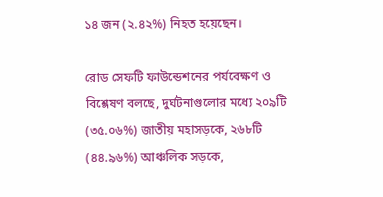১৪ জন (২.৪২%) নিহত হয়েছেন।

রোড সেফটি ফাউন্ডেশনের পর্যবেক্ষণ ও বিশ্লেষণ বলছে, দুর্ঘটনাগুলোর মধ্যে ২০৯টি (৩৫.০৬%) জাতীয় মহাসড়কে, ২৬৮টি (৪৪.৯৬%) আঞ্চলিক সড়কে,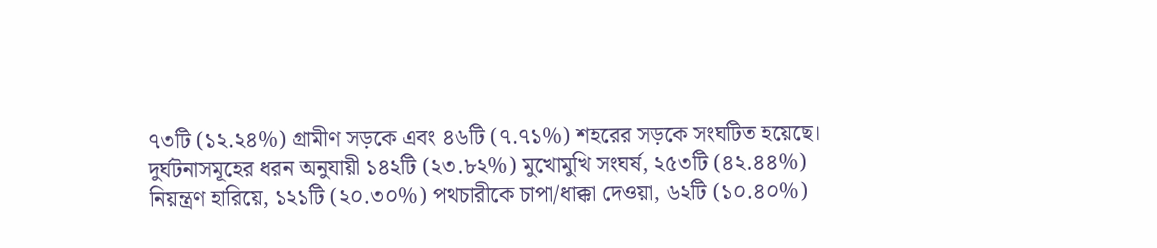৭৩টি (১২.২৪%) গ্রামীণ সড়কে এবং ৪৬টি (৭.৭১%) শহরের সড়কে সংঘটিত হয়েছে। দুর্ঘটনাসমূহের ধরন অনুযায়ী ১৪২টি (২৩.৮২%) মুখোমুখি সংঘর্ষ, ২৫৩টি (৪২.৪৪%) নিয়ন্ত্রণ হারিয়ে, ১২১টি (২০.৩০%) পথচারীকে চাপা/ধাক্কা দেওয়া, ৬২টি (১০.৪০%)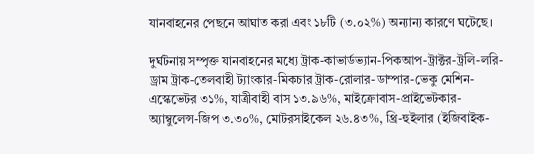যানবাহনের পেছনে আঘাত করা এবং ১৮টি (৩.০২%) অন্যান্য কারণে ঘটেছে।

দুর্ঘটনায় সম্পৃক্ত যানবাহনের মধ্যে ট্রাক-কাভার্ডভ্যান-পিকআপ-ট্রাক্টর-ট্রলি-লরি-ড্রাম ট্রাক-তেলবাহী ট্যাংকার-মিকচার ট্রাক-রোলার-ডাম্পার-ভেকু মেশিন-এস্কেভেটর ৩১%, যাত্রীবাহী বাস ১৩.৯৬%, মাইক্রোবাস-প্রাইভেটকার-অ্যাম্বুলেন্স-জিপ ৩.৩০%, মোটরসাইকেল ২৬.৪৩%, থ্রি-হুইলার (ইজিবাইক-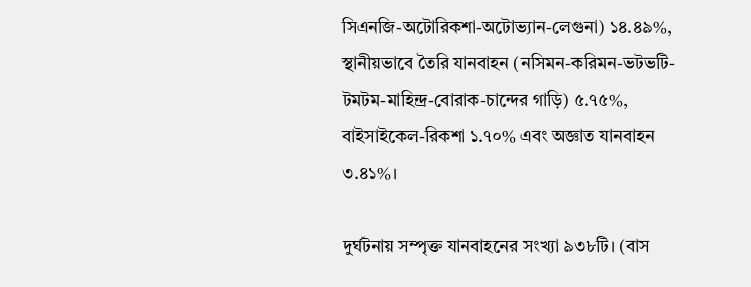সিএনজি-অটোরিকশা-অটোভ্যান-লেগুনা) ১৪.৪৯%, স্থানীয়ভাবে তৈরি যানবাহন (নসিমন-করিমন-ভটভটি-টমটম-মাহিন্দ্র-বোরাক-চান্দের গাড়ি) ৫.৭৫%, বাইসাইকেল-রিকশা ১.৭০% এবং অজ্ঞাত যানবাহন ৩.৪১%।

দুর্ঘটনায় সম্পৃক্ত যানবাহনের সংখ্যা ৯৩৮টি। (বাস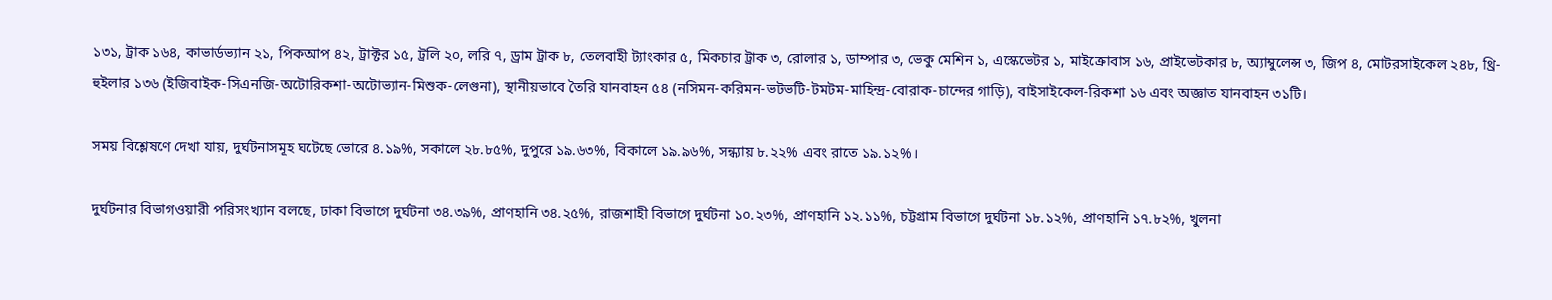১৩১, ট্রাক ১৬৪, কাভার্ডভ্যান ২১, পিকআপ ৪২, ট্রাক্টর ১৫, ট্রলি ২০, লরি ৭, ড্রাম ট্রাক ৮, তেলবাহী ট্যাংকার ৫, মিকচার ট্রাক ৩, রোলার ১, ডাম্পার ৩, ভেকু মেশিন ১, এস্কেভেটর ১, মাইক্রোবাস ১৬, প্রাইভেটকার ৮, অ্যাম্বুলেন্স ৩, জিপ ৪, মোটরসাইকেল ২৪৮, থ্রি-হুইলার ১৩৬ (ইজিবাইক-সিএনজি-অটোরিকশা-অটোভ্যান-মিশুক-লেগুনা), স্থানীয়ভাবে তৈরি যানবাহন ৫৪ (নসিমন-করিমন-ভটভটি-টমটম-মাহিন্দ্র-বোরাক-চান্দের গাড়ি), বাইসাইকেল-রিকশা ১৬ এবং অজ্ঞাত যানবাহন ৩১টি।

সময় বিশ্লেষণে দেখা যায়, দুর্ঘটনাসমূহ ঘটেছে ভোরে ৪.১৯%, সকালে ২৮.৮৫%, দুপুরে ১৯.৬৩%, বিকালে ১৯.৯৬%, সন্ধ্যায় ৮.২২% এবং রাতে ১৯.১২%।

দুর্ঘটনার বিভাগওয়ারী পরিসংখ্যান বলছে, ঢাকা বিভাগে দুর্ঘটনা ৩৪.৩৯%, প্রাণহানি ৩৪.২৫%, রাজশাহী বিভাগে দুর্ঘটনা ১০.২৩%, প্রাণহানি ১২.১১%, চট্টগ্রাম বিভাগে দুর্ঘটনা ১৮.১২%, প্রাণহানি ১৭.৮২%, খুলনা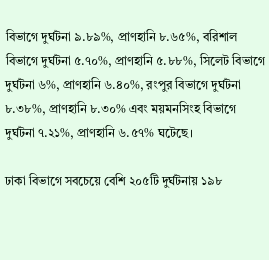বিভাগে দুর্ঘটনা ৯.৮৯%, প্রাণহানি ৮.৬৫%, বরিশাল বিভাগে দুর্ঘটনা ৫.৭০%, প্রাণহানি ৫.৮৮%, সিলেট বিভাগে দুর্ঘটনা ৬%, প্রাণহানি ৬.৪০%, রংপুর বিভাগে দুর্ঘটনা ৮.৩৮%, প্রাণহানি ৮.৩০% এবং ময়মনসিংহ বিভাগে দুর্ঘটনা ৭.২১%, প্রাণহানি ৬.৫৭% ঘটেছে।

ঢাকা বিভাগে সবচেয়ে বেশি ২০৫টি দুর্ঘটনায় ১৯৮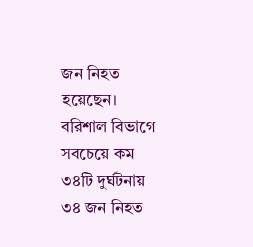জন নিহত হয়েছেন। বরিশাল বিভাগে সবচেয়ে কম ৩৪টি দুর্ঘটনায় ৩৪ জন নিহত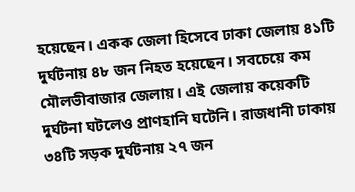হয়েছেন। একক জেলা হিসেবে ঢাকা জেলায় ৪১টি দুর্ঘটনায় ৪৮ জন নিহত হয়েছেন। সবচেয়ে কম মৌলভীবাজার জেলায়। এই জেলায় কয়েকটি দুর্ঘটনা ঘটলেও প্রাণহানি ঘটেনি। রাজধানী ঢাকায় ৩৪টি সড়ক দুর্ঘটনায় ২৭ জন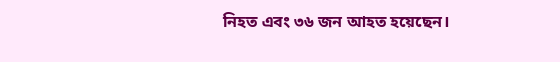নিহত এবং ৩৬ জন আহত হয়েছেন।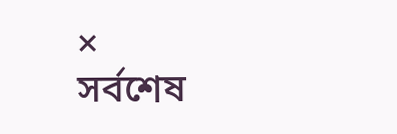×
সর্বশেষ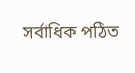সর্বাধিক পঠিত